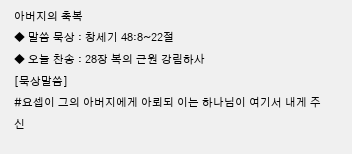아버지의 축복
◆ 말씀 묵상 : 창세기 48:8~22절
◆ 오늘 찬송 : 28장 복의 근원 강림하사
[묵상말씀]
#요셉이 그의 아버지에게 아뢰되 이는 하나님이 여기서 내게 주신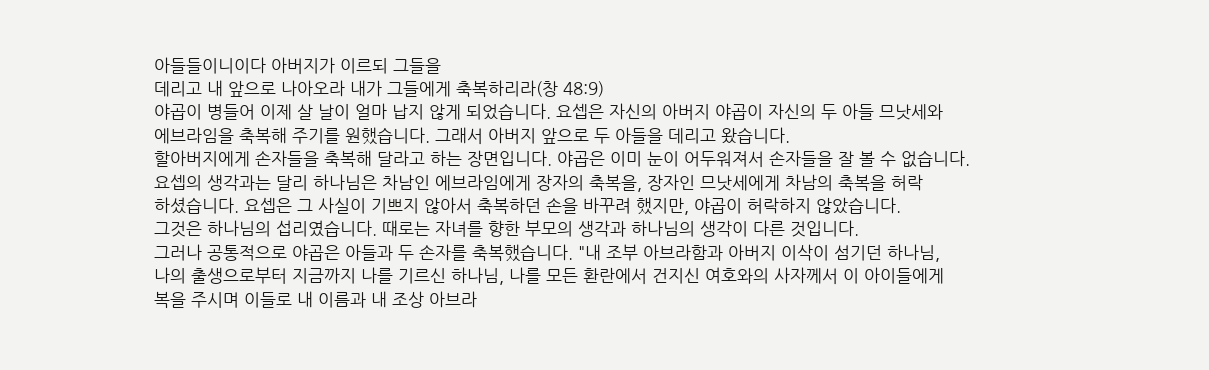아들들이니이다 아버지가 이르되 그들을
데리고 내 앞으로 나아오라 내가 그들에게 축복하리라(창 48:9)
야곱이 병들어 이제 살 날이 얼마 납지 않게 되었습니다. 요셉은 자신의 아버지 야곱이 자신의 두 아들 므낫세와
에브라임을 축복해 주기를 원했습니다. 그래서 아버지 앞으로 두 아들을 데리고 왔습니다.
할아버지에게 손자들을 축복해 달라고 하는 장면입니다. 야곱은 이미 눈이 어두워져서 손자들을 잘 볼 수 없습니다.
요셉의 생각과는 달리 하나님은 차남인 에브라임에게 장자의 축복을, 장자인 므낫세에게 차남의 축복을 허락
하셨습니다. 요셉은 그 사실이 기쁘지 않아서 축복하던 손을 바꾸려 했지만, 야곱이 허락하지 않았습니다.
그것은 하나님의 섭리였습니다. 때로는 자녀를 향한 부모의 생각과 하나님의 생각이 다른 것입니다.
그러나 공통적으로 야곱은 아들과 두 손자를 축복했습니다. "내 조부 아브라함과 아버지 이삭이 섬기던 하나님,
나의 출생으로부터 지금까지 나를 기르신 하나님, 나를 모든 환란에서 건지신 여호와의 사자께서 이 아이들에게
복을 주시며 이들로 내 이름과 내 조상 아브라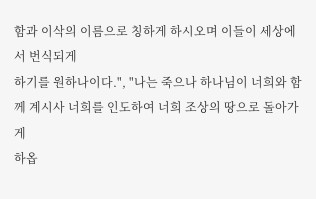함과 이삭의 이름으로 칭하게 하시오며 이들이 세상에서 번식되게
하기를 원하나이다.", "나는 죽으나 하나님이 너희와 함께 계시사 너희를 인도하여 너희 조상의 땅으로 돌아가게
하옵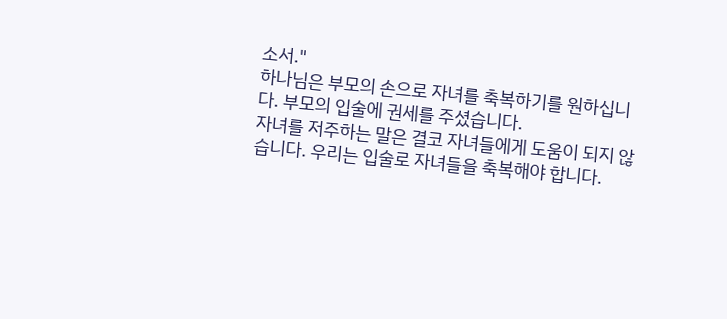소서."
하나님은 부모의 손으로 자녀를 축복하기를 원하십니다. 부모의 입술에 권세를 주셨습니다.
자녀를 저주하는 말은 결코 자녀들에게 도움이 되지 않습니다. 우리는 입술로 자녀들을 축복해야 합니다.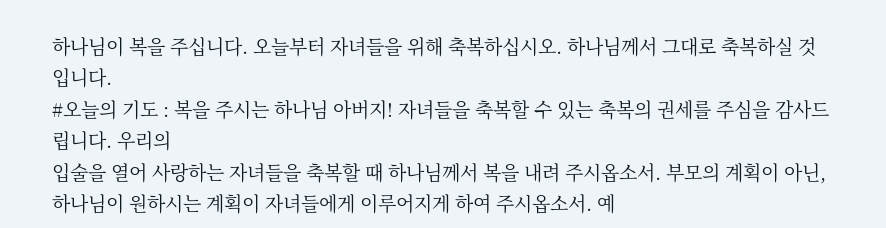하나님이 복을 주십니다. 오늘부터 자녀들을 위해 축복하십시오. 하나님께서 그대로 축복하실 것입니다.
#오늘의 기도 : 복을 주시는 하나님 아버지! 자녀들을 축복할 수 있는 축복의 권세를 주심을 감사드립니다. 우리의
입술을 열어 사랑하는 자녀들을 축복할 때 하나님께서 복을 내려 주시옵소서. 부모의 계획이 아닌,
하나님이 원하시는 계획이 자녀들에게 이루어지게 하여 주시옵소서. 예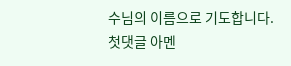수님의 이름으로 기도합니다.
첫댓글 아멘